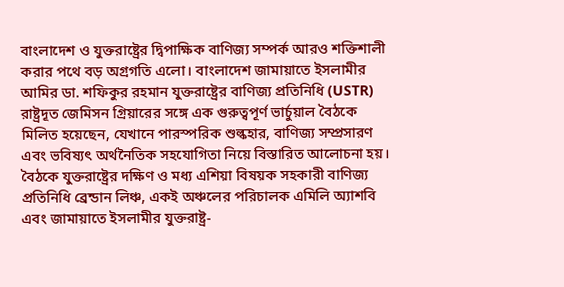বাংলাদেশ ও যুক্তরাষ্ট্রের দ্বিপাক্ষিক বাণিজ্য সম্পর্ক আরও শক্তিশালী করার পথে বড় অগ্রগতি এলো। বাংলাদেশ জামায়াতে ইসলামীর আমির ডা. শফিকুর রহমান যুক্তরাষ্ট্রের বাণিজ্য প্রতিনিধি (USTR) রাষ্ট্রদূত জেমিসন গ্রিয়ারের সঙ্গে এক গুরুত্বপূর্ণ ভার্চুয়াল বৈঠকে মিলিত হয়েছেন, যেখানে পারস্পরিক শুল্কহার, বাণিজ্য সম্প্রসারণ এবং ভবিষ্যৎ অর্থনৈতিক সহযোগিতা নিয়ে বিস্তারিত আলোচনা হয়।
বৈঠকে যুক্তরাষ্ট্রের দক্ষিণ ও মধ্য এশিয়া বিষয়ক সহকারী বাণিজ্য প্রতিনিধি ব্রেন্ডান লিঞ্চ, একই অঞ্চলের পরিচালক এমিলি অ্যাশবি এবং জামায়াতে ইসলামীর যুক্তরাষ্ট্র-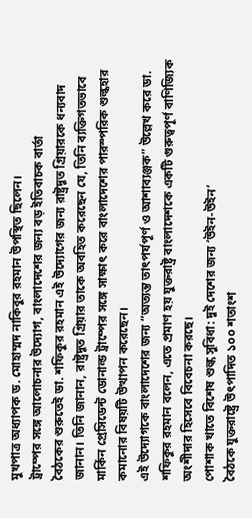মুখপাত্র অধ্যাপক ড. মোহাম্মদ নাকিবুর রহমান উপস্থিত ছিলেন।
ট্রাম্পের সঙ্গে আলোচনার উদ্যোগ, বাংলাদেশের জন্য বড় ইতিবাচক বার্তা
বৈঠকের শুরুতেই ডা. শফিকুর রহমান এই উদ্যোগের জন্য রাষ্ট্রদূত গ্রিয়ারকে ধন্যবাদ জানান। তিনি জানান, রাষ্ট্রদূত গ্রিয়ার তাকে অবহিত করেছেন যে, তিনি ব্যক্তিগতভাবে মার্কিন প্রেসিডেন্ট ডোনাল্ড ট্রাম্পের সঙ্গে সাক্ষাৎ করে বাংলাদেশের পারস্পরিক শুল্কহার কমানোর বিষয়টি উত্থাপন করেছেন।
এই উদ্যোগকে বাংলাদেশের জন্য “অত্যন্ত তাৎপর্যপূর্ণ ও আশাব্যঞ্জক” উল্লেখ করে ডা. শফিকুর রহমান বলেন, এতে প্রমাণ হয় যুক্তরাষ্ট্র বাংলাদেশকে একটি গুরুত্বপূর্ণ বাণিজ্যিক অংশীদার হিসেবে বিবেচনা করছে।
পোশাক খাতে বিশেষ শুল্ক সুবিধা: দুই দেশের জন্য ‘উইন-উইন’
বৈঠকে যুক্তরাষ্ট্রে উৎপাদিত ১০০ শতাংশ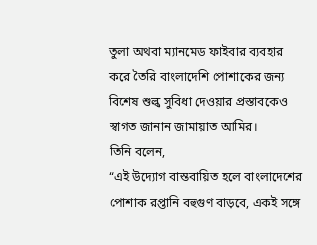তুলা অথবা ম্যানমেড ফাইবার ব্যবহার করে তৈরি বাংলাদেশি পোশাকের জন্য বিশেষ শুল্ক সুবিধা দেওয়ার প্রস্তাবকেও স্বাগত জানান জামায়াত আমির।
তিনি বলেন,
“এই উদ্যোগ বাস্তবায়িত হলে বাংলাদেশের পোশাক রপ্তানি বহুগুণ বাড়বে, একই সঙ্গে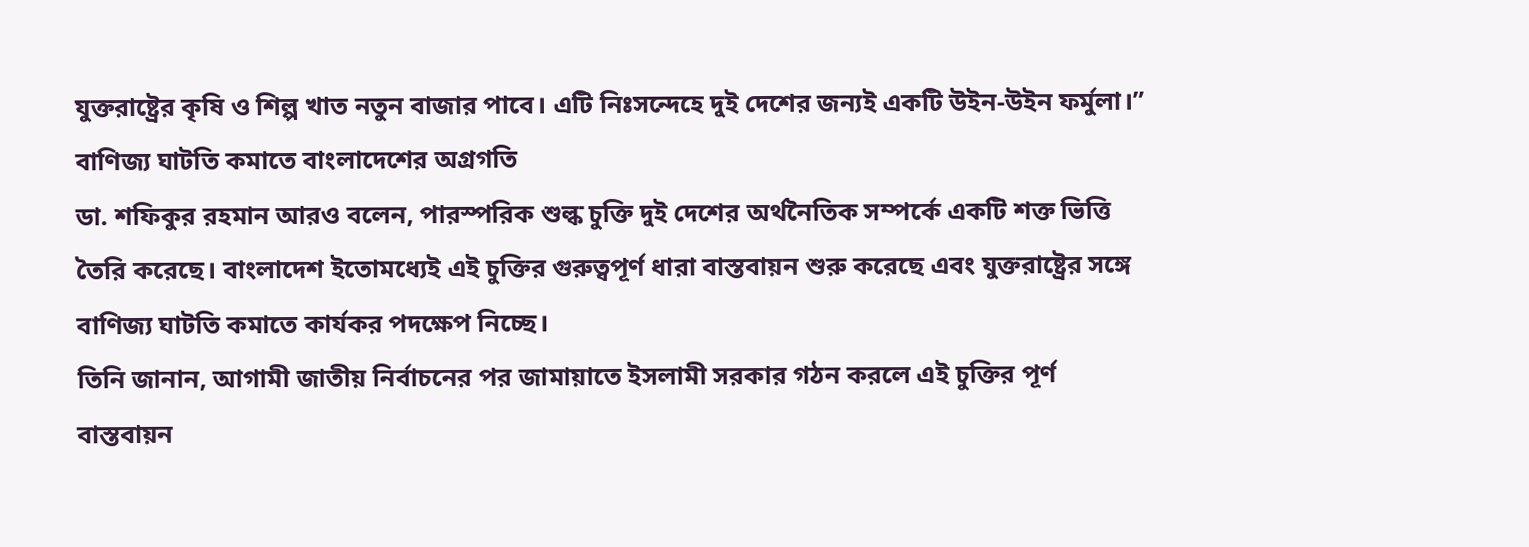যুক্তরাষ্ট্রের কৃষি ও শিল্প খাত নতুন বাজার পাবে। এটি নিঃসন্দেহে দুই দেশের জন্যই একটি উইন-উইন ফর্মুলা।”
বাণিজ্য ঘাটতি কমাতে বাংলাদেশের অগ্রগতি
ডা. শফিকুর রহমান আরও বলেন, পারস্পরিক শুল্ক চুক্তি দুই দেশের অর্থনৈতিক সম্পর্কে একটি শক্ত ভিত্তি তৈরি করেছে। বাংলাদেশ ইতোমধ্যেই এই চুক্তির গুরুত্বপূর্ণ ধারা বাস্তবায়ন শুরু করেছে এবং যুক্তরাষ্ট্রের সঙ্গে বাণিজ্য ঘাটতি কমাতে কার্যকর পদক্ষেপ নিচ্ছে।
তিনি জানান, আগামী জাতীয় নির্বাচনের পর জামায়াতে ইসলামী সরকার গঠন করলে এই চুক্তির পূর্ণ বাস্তবায়ন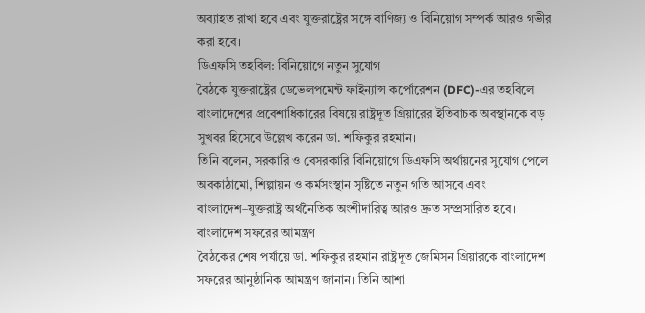অব্যাহত রাখা হবে এবং যুক্তরাষ্ট্রের সঙ্গে বাণিজ্য ও বিনিয়োগ সম্পর্ক আরও গভীর করা হবে।
ডিএফসি তহবিল: বিনিয়োগে নতুন সুযোগ
বৈঠকে যুক্তরাষ্ট্রের ডেভেলপমেন্ট ফাইন্যান্স কর্পোরেশন (DFC)-এর তহবিলে বাংলাদেশের প্রবেশাধিকারের বিষয়ে রাষ্ট্রদূত গ্রিয়ারের ইতিবাচক অবস্থানকে বড় সুখবর হিসেবে উল্লেখ করেন ডা. শফিকুর রহমান।
তিনি বলেন, সরকারি ও বেসরকারি বিনিয়োগে ডিএফসি অর্থায়নের সুযোগ পেলে অবকাঠামো, শিল্পায়ন ও কর্মসংস্থান সৃষ্টিতে নতুন গতি আসবে এবং বাংলাদেশ–যুক্তরাষ্ট্র অর্থনৈতিক অংশীদারিত্ব আরও দ্রুত সম্প্রসারিত হবে।
বাংলাদেশ সফরের আমন্ত্রণ
বৈঠকের শেষ পর্যায়ে ডা. শফিকুর রহমান রাষ্ট্রদূত জেমিসন গ্রিয়ারকে বাংলাদেশ সফরের আনুষ্ঠানিক আমন্ত্রণ জানান। তিনি আশা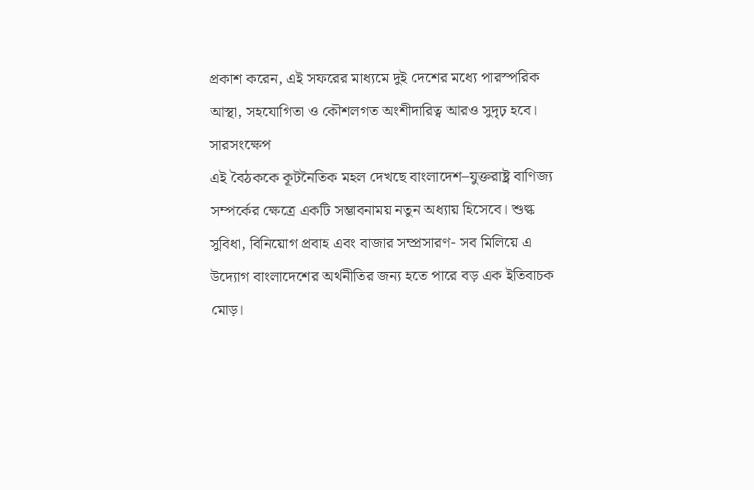প্রকাশ করেন, এই সফরের মাধ্যমে দুই দেশের মধ্যে পারস্পরিক আস্থা, সহযোগিতা ও কৌশলগত অংশীদারিত্ব আরও সুদৃঢ় হবে।
সারসংক্ষেপ
এই বৈঠককে কূটনৈতিক মহল দেখছে বাংলাদেশ–যুক্তরাষ্ট্র বাণিজ্য সম্পর্কের ক্ষেত্রে একটি সম্ভাবনাময় নতুন অধ্যায় হিসেবে। শুল্ক সুবিধা, বিনিয়োগ প্রবাহ এবং বাজার সম্প্রসারণ- সব মিলিয়ে এ উদ্যোগ বাংলাদেশের অর্থনীতির জন্য হতে পারে বড় এক ইতিবাচক মোড়।